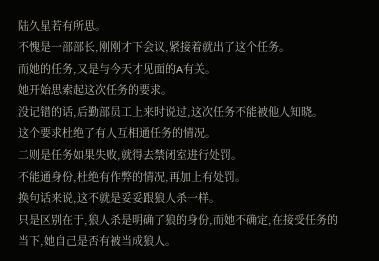陆久星若有所思。
不愧是一部部长,刚刚才下会议,紧接着就出了这个任务。
而她的任务,又是与今天才见面的A有关。
她开始思索起这次任务的要求。
没记错的话,后勤部员工上来时说过,这次任务不能被他人知晓。
这个要求杜绝了有人互相通任务的情况。
二则是任务如果失败,就得去禁闭室进行处罚。
不能通身份,杜绝有作弊的情况,再加上有处罚。
换句话来说,这不就是妥妥跟狼人杀一样。
只是区别在于,狼人杀是明确了狼的身份,而她不确定,在接受任务的当下,她自己是否有被当成狼人。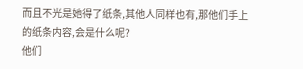而且不光是她得了纸条,其他人同样也有,那他们手上的纸条内容,会是什么呢?
他们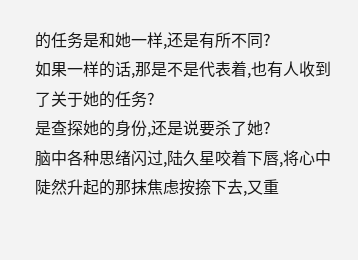的任务是和她一样,还是有所不同?
如果一样的话,那是不是代表着,也有人收到了关于她的任务?
是查探她的身份,还是说要杀了她?
脑中各种思绪闪过,陆久星咬着下唇,将心中陡然升起的那抹焦虑按捺下去,又重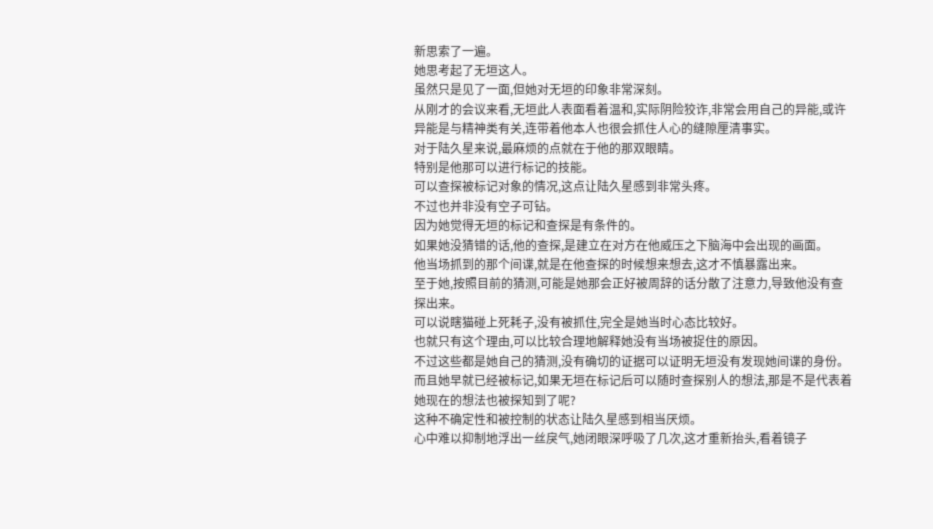新思索了一遍。
她思考起了无垣这人。
虽然只是见了一面,但她对无垣的印象非常深刻。
从刚才的会议来看,无垣此人表面看着温和,实际阴险狡诈,非常会用自己的异能,或许异能是与精神类有关,连带着他本人也很会抓住人心的缝隙厘清事实。
对于陆久星来说,最麻烦的点就在于他的那双眼睛。
特别是他那可以进行标记的技能。
可以查探被标记对象的情况,这点让陆久星感到非常头疼。
不过也并非没有空子可钻。
因为她觉得无垣的标记和查探是有条件的。
如果她没猜错的话,他的查探,是建立在对方在他威压之下脑海中会出现的画面。
他当场抓到的那个间谍,就是在他查探的时候想来想去,这才不慎暴露出来。
至于她,按照目前的猜测,可能是她那会正好被周辞的话分散了注意力,导致他没有查探出来。
可以说瞎猫碰上死耗子,没有被抓住,完全是她当时心态比较好。
也就只有这个理由,可以比较合理地解释她没有当场被捉住的原因。
不过这些都是她自己的猜测,没有确切的证据可以证明无垣没有发现她间谍的身份。
而且她早就已经被标记,如果无垣在标记后可以随时查探别人的想法,那是不是代表着她现在的想法也被探知到了呢?
这种不确定性和被控制的状态让陆久星感到相当厌烦。
心中难以抑制地浮出一丝戾气,她闭眼深呼吸了几次,这才重新抬头,看着镜子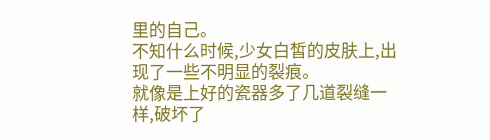里的自己。
不知什么时候,少女白皙的皮肤上,出现了一些不明显的裂痕。
就像是上好的瓷器多了几道裂缝一样,破坏了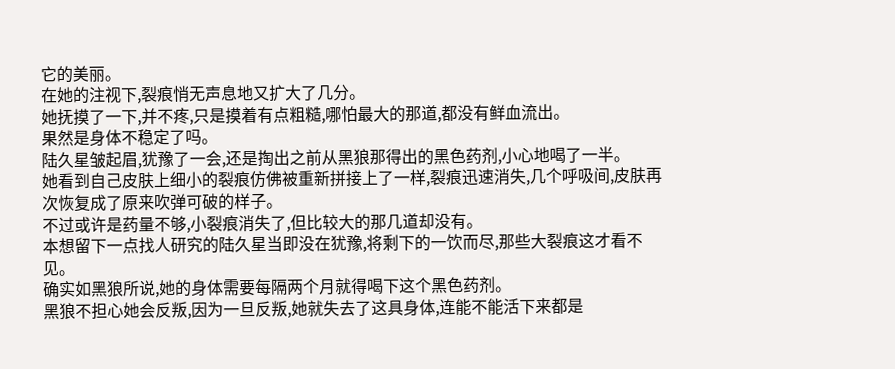它的美丽。
在她的注视下,裂痕悄无声息地又扩大了几分。
她抚摸了一下,并不疼,只是摸着有点粗糙,哪怕最大的那道,都没有鲜血流出。
果然是身体不稳定了吗。
陆久星皱起眉,犹豫了一会,还是掏出之前从黑狼那得出的黑色药剂,小心地喝了一半。
她看到自己皮肤上细小的裂痕仿佛被重新拼接上了一样,裂痕迅速消失,几个呼吸间,皮肤再次恢复成了原来吹弹可破的样子。
不过或许是药量不够,小裂痕消失了,但比较大的那几道却没有。
本想留下一点找人研究的陆久星当即没在犹豫,将剩下的一饮而尽,那些大裂痕这才看不见。
确实如黑狼所说,她的身体需要每隔两个月就得喝下这个黑色药剂。
黑狼不担心她会反叛,因为一旦反叛,她就失去了这具身体,连能不能活下来都是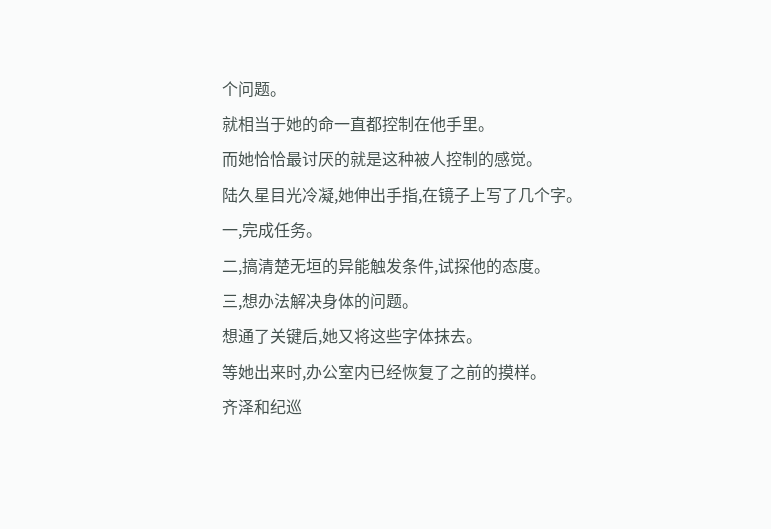个问题。
就相当于她的命一直都控制在他手里。
而她恰恰最讨厌的就是这种被人控制的感觉。
陆久星目光冷凝,她伸出手指,在镜子上写了几个字。
一,完成任务。
二,搞清楚无垣的异能触发条件,试探他的态度。
三,想办法解决身体的问题。
想通了关键后,她又将这些字体抹去。
等她出来时,办公室内已经恢复了之前的摸样。
齐泽和纪巡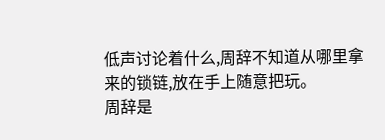低声讨论着什么,周辞不知道从哪里拿来的锁链,放在手上随意把玩。
周辞是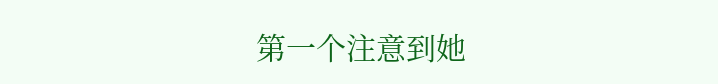第一个注意到她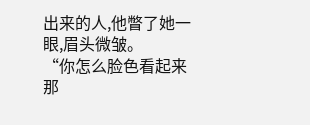出来的人,他瞥了她一眼,眉头微皱。
“你怎么脸色看起来那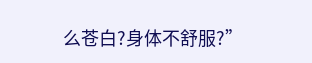么苍白?身体不舒服?”